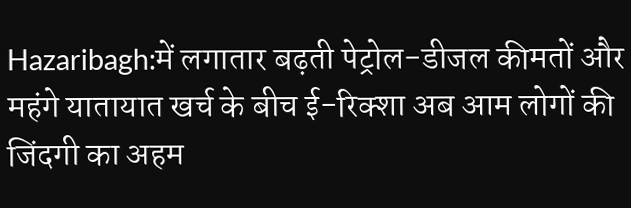Hazaribagh:में लगातार बढ़ती पेट्रोल-डीजल कीमतों और महंगे यातायात खर्च के बीच ई-रिक्शा अब आम लोगों की जिंदगी का अहम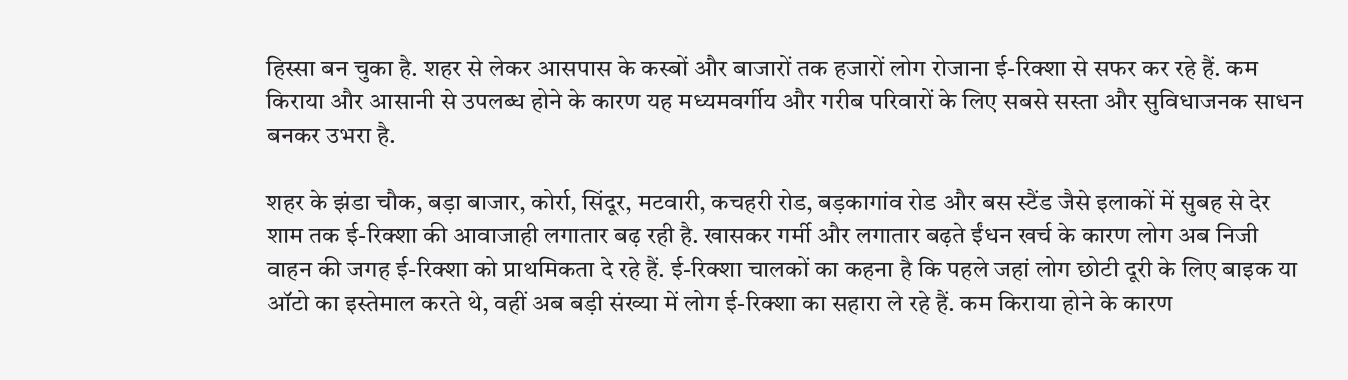हिस्सा बन चुका है. शहर से लेकर आसपास के कस्बों और बाजारों तक हजारों लोग रोजाना ई-रिक्शा से सफर कर रहे हैं. कम किराया और आसानी से उपलब्ध होने के कारण यह मध्यमवर्गीय और गरीब परिवारों के लिए सबसे सस्ता और सुविधाजनक साधन बनकर उभरा है.

शहर के झंडा चौक, बड़ा बाजार, कोर्रा, सिंदूर, मटवारी, कचहरी रोड, बड़कागांव रोड और बस स्टैंड जैसे इलाकों में सुबह से देर शाम तक ई-रिक्शा की आवाजाही लगातार बढ़ रही है. खासकर गर्मी और लगातार बढ़ते ईंधन खर्च के कारण लोग अब निजी वाहन की जगह ई-रिक्शा को प्राथमिकता दे रहे हैं. ई-रिक्शा चालकों का कहना है कि पहले जहां लोग छोटी दूरी के लिए बाइक या ऑटो का इस्तेमाल करते थे, वहीं अब बड़ी संख्या में लोग ई-रिक्शा का सहारा ले रहे हैं. कम किराया होने के कारण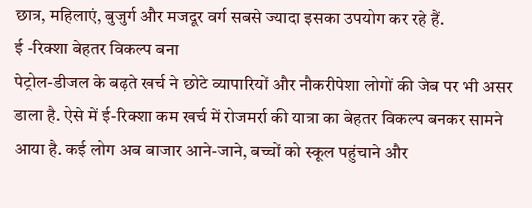छात्र, महिलाएं, बुजुर्ग और मजदूर वर्ग सबसे ज्यादा इसका उपयोग कर रहे हैं.
ई -रिक्शा बेहतर विकल्प बना
पेट्रोल-डीजल के बढ़ते खर्च ने छोटे व्यापारियों और नौकरीपेशा लोगों की जेब पर भी असर डाला है. ऐसे में ई-रिक्शा कम खर्च में रोजमर्रा की यात्रा का बेहतर विकल्प बनकर सामने आया है. कई लोग अब बाजार आने-जाने, बच्चों को स्कूल पहुंचाने और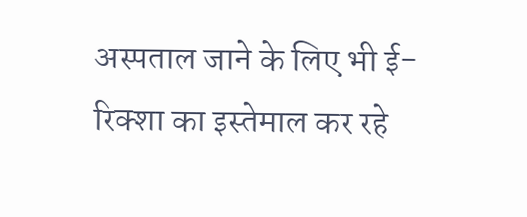अस्पताल जाने के लिए भी ई-रिक्शा का इस्तेमाल कर रहे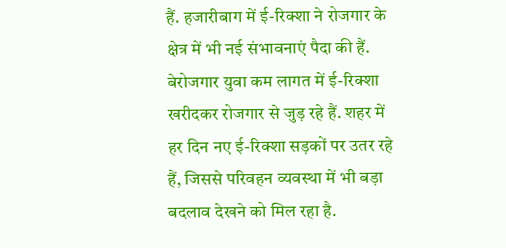हैं. हजारीबाग में ई-रिक्शा ने रोजगार के क्षेत्र में भी नई संभावनाएं पैदा की हैं. बेरोजगार युवा कम लागत में ई-रिक्शा खरीदकर रोजगार से जुड़ रहे हैं. शहर में हर दिन नए ई-रिक्शा सड़कों पर उतर रहे हैं, जिससे परिवहन व्यवस्था में भी बड़ा बदलाव देखने को मिल रहा है.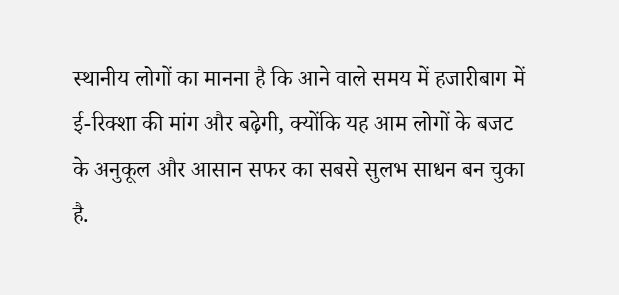स्थानीय लोगों का मानना है कि आने वाले समय में हजारीबाग में ई-रिक्शा की मांग और बढ़ेगी, क्योंकि यह आम लोगों के बजट के अनुकूल और आसान सफर का सबसे सुलभ साधन बन चुका है.